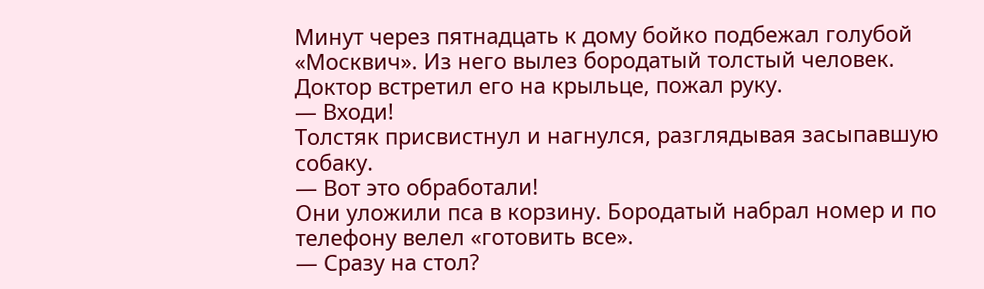Минут через пятнадцать к дому бойко подбежал голубой «Москвич». Из него вылез бородатый толстый человек. Доктор встретил его на крыльце, пожал руку.
— Входи!
Толстяк присвистнул и нагнулся, разглядывая засыпавшую собаку.
— Вот это обработали!
Они уложили пса в корзину. Бородатый набрал номер и по телефону велел «готовить все».
— Сразу на стол?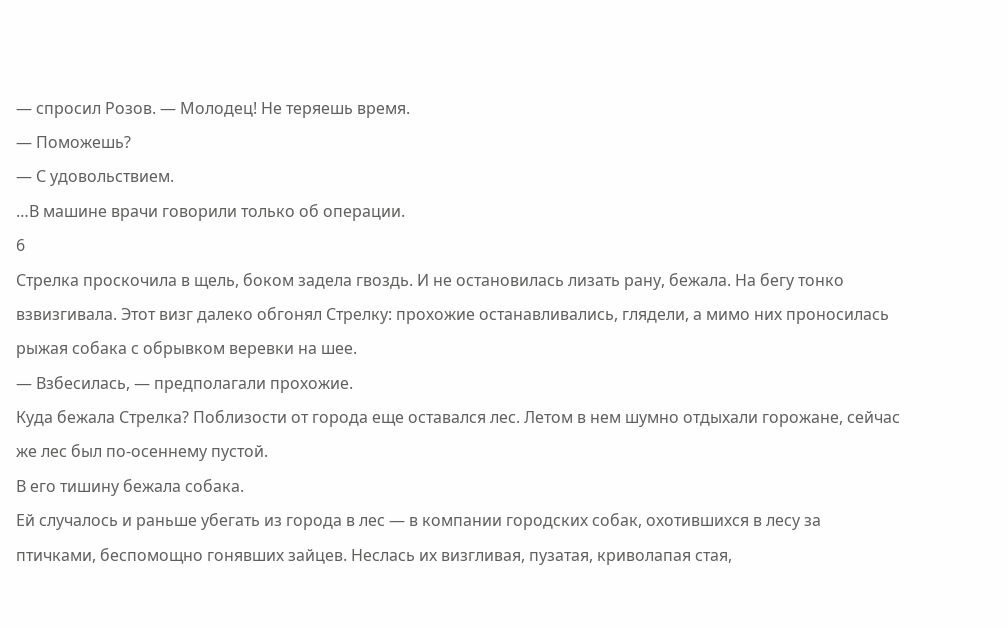— спросил Розов. — Молодец! Не теряешь время.
— Поможешь?
— С удовольствием.
…В машине врачи говорили только об операции.
6
Стрелка проскочила в щель, боком задела гвоздь. И не остановилась лизать рану, бежала. На бегу тонко взвизгивала. Этот визг далеко обгонял Стрелку: прохожие останавливались, глядели, а мимо них проносилась рыжая собака с обрывком веревки на шее.
— Взбесилась, — предполагали прохожие.
Куда бежала Стрелка? Поблизости от города еще оставался лес. Летом в нем шумно отдыхали горожане, сейчас же лес был по-осеннему пустой.
В его тишину бежала собака.
Ей случалось и раньше убегать из города в лес — в компании городских собак, охотившихся в лесу за птичками, беспомощно гонявших зайцев. Неслась их визгливая, пузатая, криволапая стая,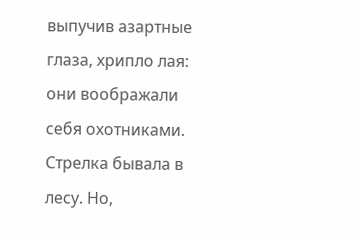выпучив азартные глаза, хрипло лая: они воображали себя охотниками.
Стрелка бывала в лесу. Но,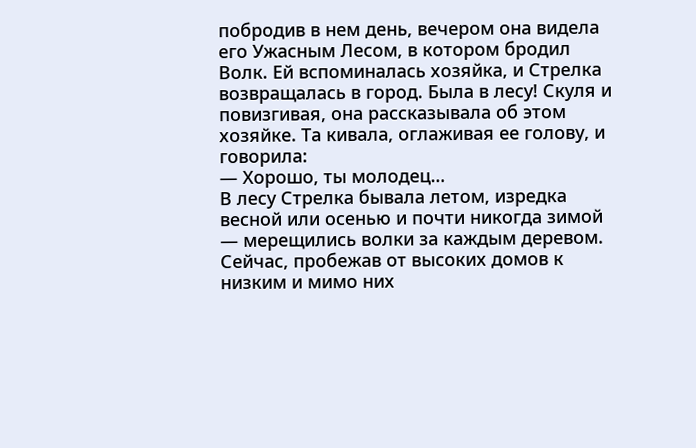побродив в нем день, вечером она видела его Ужасным Лесом, в котором бродил Волк. Ей вспоминалась хозяйка, и Стрелка возвращалась в город. Была в лесу! Скуля и повизгивая, она рассказывала об этом хозяйке. Та кивала, оглаживая ее голову, и говорила:
— Хорошо, ты молодец…
В лесу Стрелка бывала летом, изредка весной или осенью и почти никогда зимой — мерещились волки за каждым деревом.
Сейчас, пробежав от высоких домов к низким и мимо них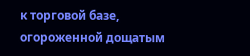к торговой базе, огороженной дощатым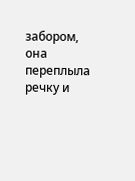забором, она переплыла речку и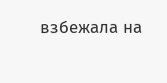взбежала на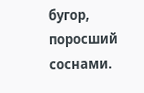бугор, поросший соснами.